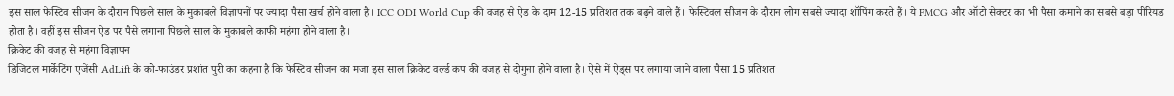इस साल फेस्टिव सीजन के दौरान पिछले साल के मुकाबले विज्ञापनों पर ज्यादा पैसा खर्च होने वाला है। ICC ODI World Cup की वजह से ऐड के दाम 12-15 प्रतिशत तक बढ़ने वाले हैं। फेस्टिवल सीजन के दौरान लोग सबसे ज्यादा शॉपिंग करते हैं। ये FMCG और ऑटो सेक्टर का भी पैसा कमाने का सबसे बड़ा पीरियड होता है। वहीं इस सीजन ऐड पर पैसे लगाना पिछले साल के मुकाबले काफी महंगा होने वाला है।
क्रिकेट की वजह से महंगा विज्ञापन
डिजिटल मार्केटिंग एजेंसी AdLift के को-फाउंडर प्रशांत पुरी का कहना है कि फेस्टिव सीजन का मजा इस साल क्रिकेट वर्ल्ड कप की वजह से दोगुना होने वाला है। ऐसे में ऐड्स पर लगाया जाने वाला पैसा 15 प्रतिशत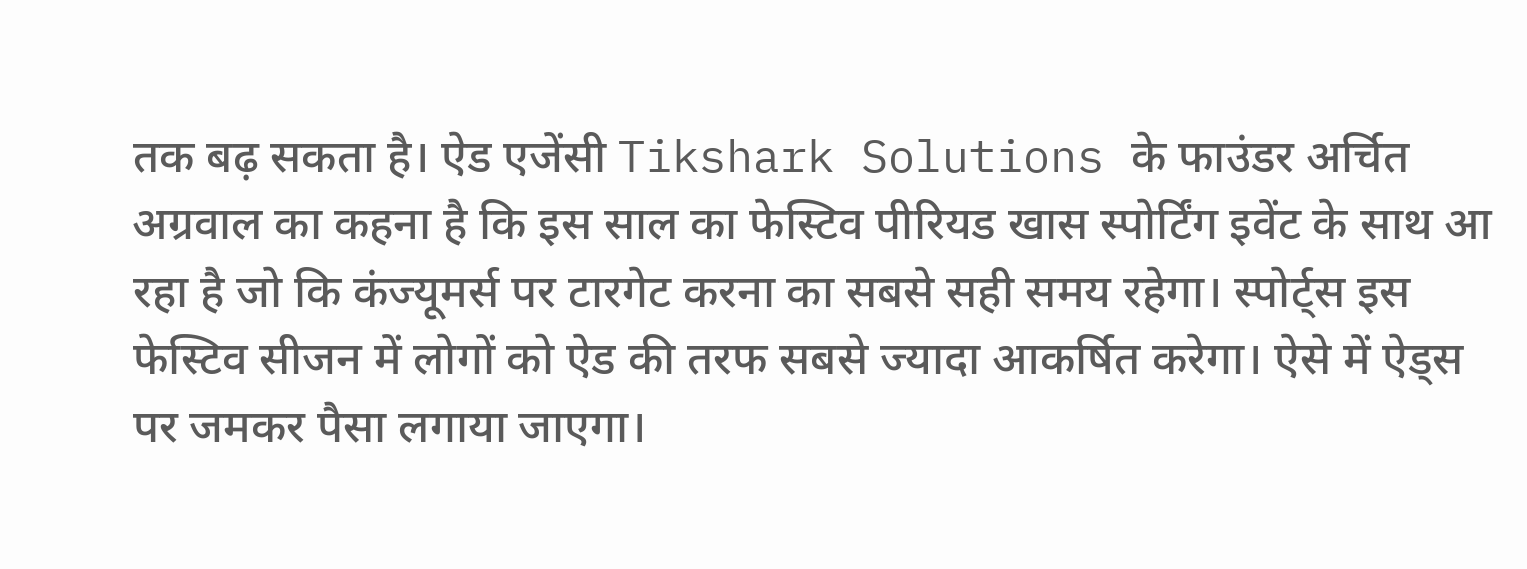तक बढ़ सकता है। ऐड एजेंसी Tikshark Solutions के फाउंडर अर्चित अग्रवाल का कहना है कि इस साल का फेस्टिव पीरियड खास स्पोर्टिंग इवेंट के साथ आ रहा है जो कि कंज्यूमर्स पर टारगेट करना का सबसे सही समय रहेगा। स्पोर्ट्स इस फेस्टिव सीजन में लोगों को ऐड की तरफ सबसे ज्यादा आकर्षित करेगा। ऐसे में ऐड्स पर जमकर पैसा लगाया जाएगा।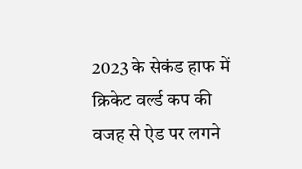2023 के सेकंड हाफ में क्रिकेट वर्ल्ड कप की वजह से ऐड पर लगने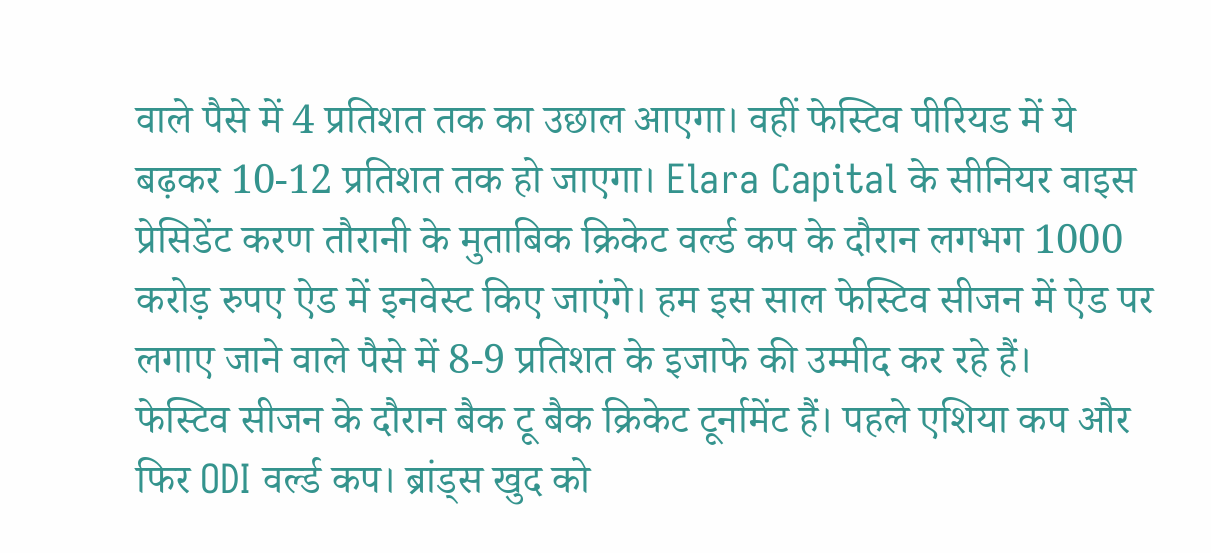वाले पैसे में 4 प्रतिशत तक का उछाल आएगा। वहीं फेस्टिव पीरियड में ये बढ़कर 10-12 प्रतिशत तक हो जाएगा। Elara Capital के सीनियर वाइस प्रेसिडेंट करण तौरानी के मुताबिक क्रिकेट वर्ल्ड कप के दौरान लगभग 1000 करोड़ रुपए ऐड में इनवेस्ट किए जाएंगे। हम इस साल फेस्टिव सीजन में ऐड पर लगाए जाने वाले पैसे में 8-9 प्रतिशत के इजाफे की उम्मीद कर रहे हैं।
फेस्टिव सीजन के दौरान बैक टू बैक क्रिकेट टूर्नामेंट हैं। पहले एशिया कप और फिर ODI वर्ल्ड कप। ब्रांड्स खुद को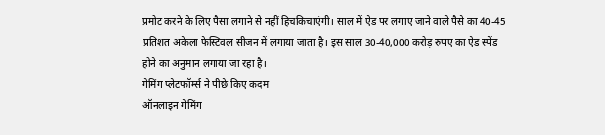प्रमोट करने के लिए पैसा लगाने से नहीं हिचकिचाएंगी। साल में ऐड पर लगाए जाने वाले पैसे का 40-45 प्रतिशत अकेला फेस्टिवल सीजन में लगाया जाता है। इस साल 30-40,000 करोड़ रुपए का ऐड स्पेंड होने का अनुमान लगाया जा रहा है।
गेमिंग प्लेटफॉर्म्स ने पीछे किए कदम
ऑनलाइन गेमिंग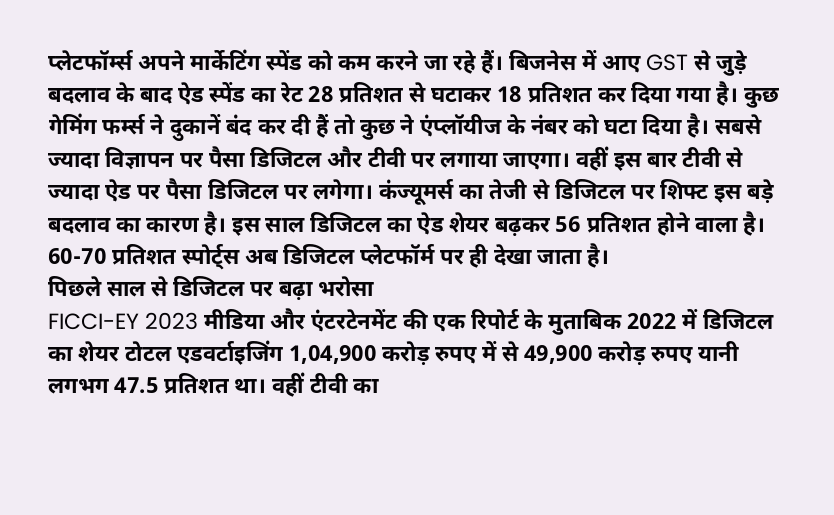प्लेटफॉर्म्स अपने मार्केटिंग स्पेंड को कम करने जा रहे हैं। बिजनेस में आए GST से जुड़े बदलाव के बाद ऐड स्पेंड का रेट 28 प्रतिशत से घटाकर 18 प्रतिशत कर दिया गया है। कुछ गेमिंग फर्म्स ने दुकानें बंद कर दी हैं तो कुछ ने एंप्लॉयीज के नंबर को घटा दिया है। सबसे ज्यादा विज्ञापन पर पैसा डिजिटल और टीवी पर लगाया जाएगा। वहीं इस बार टीवी से ज्यादा ऐड पर पैसा डिजिटल पर लगेगा। कंज्यूमर्स का तेजी से डिजिटल पर शिफ्ट इस बड़े बदलाव का कारण है। इस साल डिजिटल का ऐड शेयर बढ़कर 56 प्रतिशत होने वाला है। 60-70 प्रतिशत स्पोर्ट्स अब डिजिटल प्लेटफॉर्म पर ही देखा जाता है।
पिछले साल से डिजिटल पर बढ़ा भरोसा
FICCI-EY 2023 मीडिया और एंटरटेनमेंट की एक रिपोर्ट के मुताबिक 2022 में डिजिटल का शेयर टोटल एडवर्टाइजिंग 1,04,900 करोड़ रुपए में से 49,900 करोड़ रुपए यानी लगभग 47.5 प्रतिशत था। वहीं टीवी का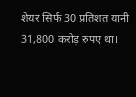शेयर सिर्फ 30 प्रतिशत यानी 31,800 करोड़ रुपए था।